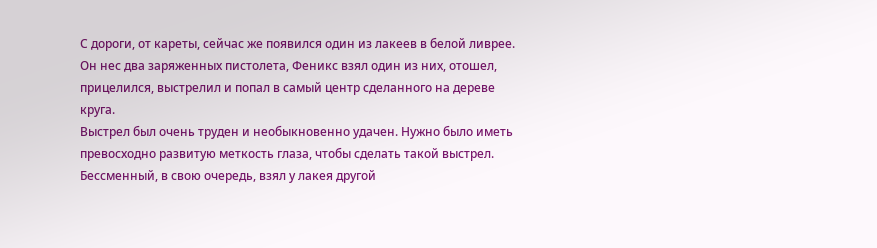С дороги, от кареты, сейчас же появился один из лакеев в белой ливрее. Он нес два заряженных пистолета, Феникс взял один из них, отошел, прицелился, выстрелил и попал в самый центр сделанного на дереве круга.
Выстрел был очень труден и необыкновенно удачен. Нужно было иметь превосходно развитую меткость глаза, чтобы сделать такой выстрел.
Бессменный, в свою очередь, взял у лакея другой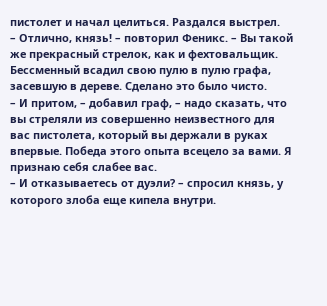пистолет и начал целиться. Раздался выстрел.
– Отлично, князь! – повторил Феникс. – Вы такой же прекрасный стрелок, как и фехтовальщик.
Бессменный всадил свою пулю в пулю графа, засевшую в дереве. Сделано это было чисто.
– И притом, – добавил граф, – надо сказать, что вы стреляли из совершенно неизвестного для вас пистолета, который вы держали в руках впервые. Победа этого опыта всецело за вами. Я признаю себя слабее вас.
– И отказываетесь от дуэли? – спросил князь, у которого злоба еще кипела внутри.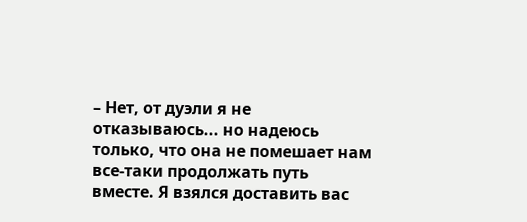– Нет, от дуэли я не отказываюсь... но надеюсь только, что она не помешает нам все-таки продолжать путь вместе. Я взялся доставить вас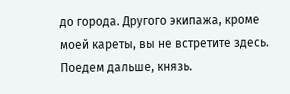до города. Другого экипажа, кроме моей кареты, вы не встретите здесь. Поедем дальше, князь.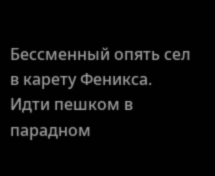Бессменный опять сел в карету Феникса. Идти пешком в парадном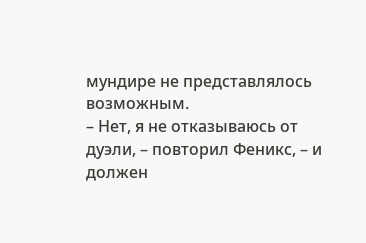мундире не представлялось возможным.
– Нет, я не отказываюсь от дуэли, – повторил Феникс, – и должен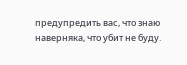предупредить вас, что знаю наверняка, что убит не буду.